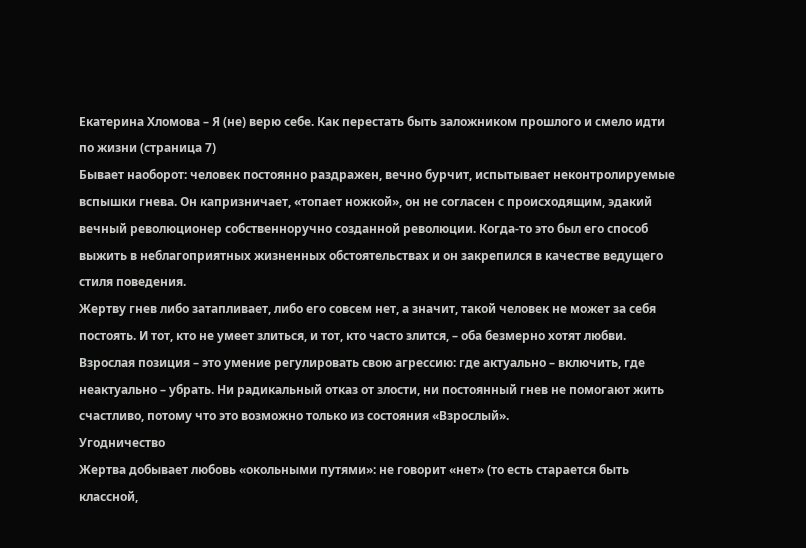Екатерина Хломова – Я (не) верю себе. Как перестать быть заложником прошлого и смело идти по жизни (страница 7)
Бывает наоборот: человек постоянно раздражен, вечно бурчит, испытывает неконтролируемые вспышки гнева. Он капризничает, «топает ножкой», он не согласен с происходящим, эдакий вечный революционер собственноручно созданной революции. Когда-то это был его способ выжить в неблагоприятных жизненных обстоятельствах и он закрепился в качестве ведущего стиля поведения.
Жертву гнев либо затапливает, либо его совсем нет, а значит, такой человек не может за себя постоять. И тот, кто не умеет злиться, и тот, кто часто злится, – оба безмерно хотят любви. Взрослая позиция – это умение регулировать свою агрессию: где актуально – включить, где неактуально – убрать. Ни радикальный отказ от злости, ни постоянный гнев не помогают жить счастливо, потому что это возможно только из состояния «Взрослый».
Угодничество
Жертва добывает любовь «окольными путями»: не говорит «нет» (то есть старается быть классной,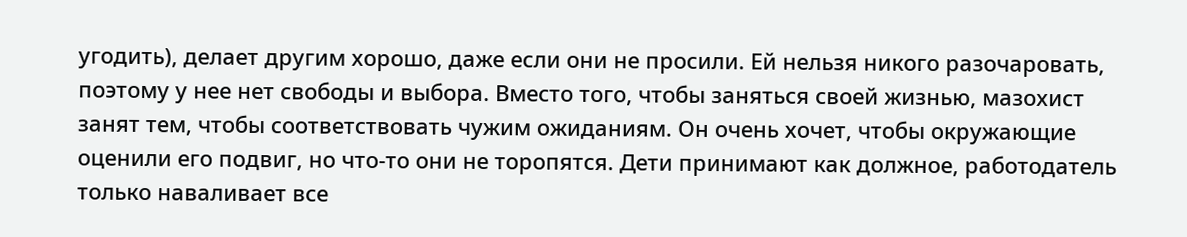угодить), делает другим хорошо, даже если они не просили. Ей нельзя никого разочаровать, поэтому у нее нет свободы и выбора. Вместо того, чтобы заняться своей жизнью, мазохист занят тем, чтобы соответствовать чужим ожиданиям. Он очень хочет, чтобы окружающие оценили его подвиг, но что-то они не торопятся. Дети принимают как должное, работодатель только наваливает все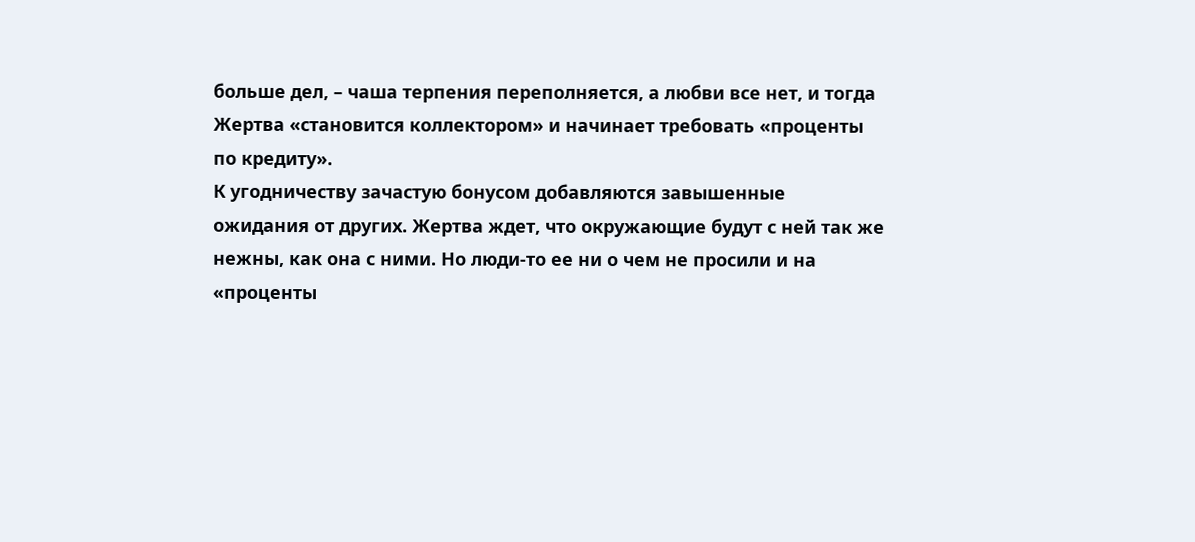больше дел, – чаша терпения переполняется, а любви все нет, и тогда Жертва «становится коллектором» и начинает требовать «проценты по кредиту».
К угодничеству зачастую бонусом добавляются завышенные ожидания от других. Жертва ждет, что окружающие будут с ней так же нежны, как она с ними. Но люди-то ее ни о чем не просили и на «проценты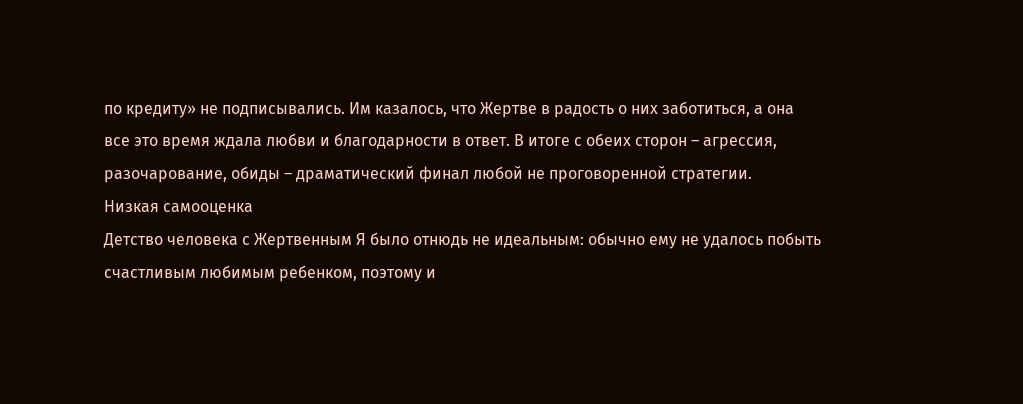по кредиту» не подписывались. Им казалось, что Жертве в радость о них заботиться, а она все это время ждала любви и благодарности в ответ. В итоге с обеих сторон – агрессия, разочарование, обиды – драматический финал любой не проговоренной стратегии.
Низкая самооценка
Детство человека с Жертвенным Я было отнюдь не идеальным: обычно ему не удалось побыть счастливым любимым ребенком, поэтому и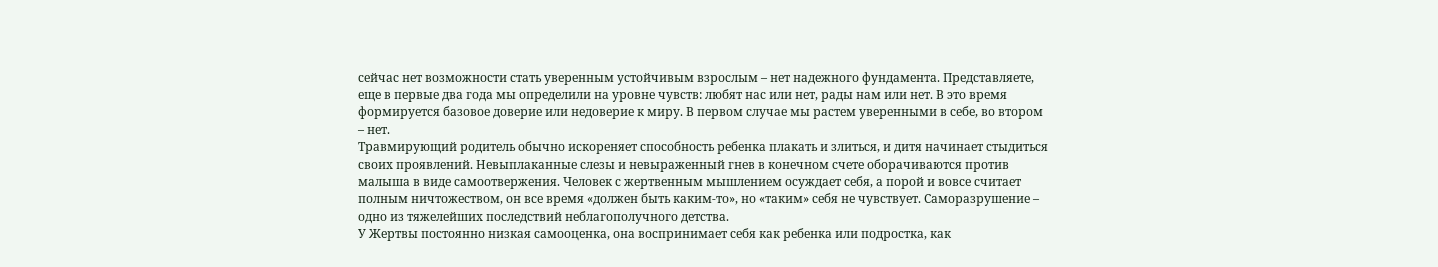сейчас нет возможности стать уверенным устойчивым взрослым – нет надежного фундамента. Представляете, еще в первые два года мы определили на уровне чувств: любят нас или нет, рады нам или нет. В это время формируется базовое доверие или недоверие к миру. В первом случае мы растем уверенными в себе, во втором – нет.
Травмирующий родитель обычно искореняет способность ребенка плакать и злиться, и дитя начинает стыдиться своих проявлений. Невыплаканные слезы и невыраженный гнев в конечном счете оборачиваются против малыша в виде самоотвержения. Человек с жертвенным мышлением осуждает себя, а порой и вовсе считает полным ничтожеством, он все время «должен быть каким-то», но «таким» себя не чувствует. Саморазрушение – одно из тяжелейших последствий неблагополучного детства.
У Жертвы постоянно низкая самооценка, она воспринимает себя как ребенка или подростка, как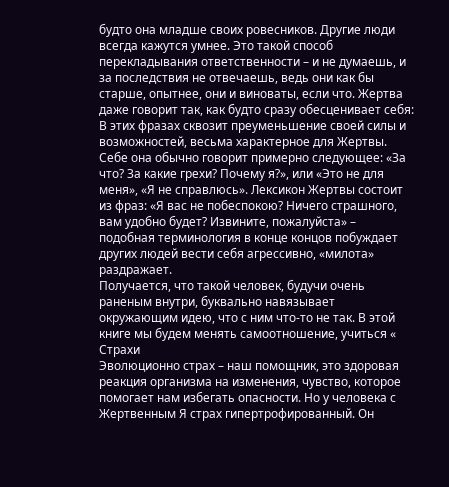будто она младше своих ровесников. Другие люди всегда кажутся умнее. Это такой способ перекладывания ответственности – и не думаешь, и за последствия не отвечаешь, ведь они как бы старше, опытнее, они и виноваты, если что. Жертва даже говорит так, как будто сразу обесценивает себя:
В этих фразах сквозит преуменьшение своей силы и возможностей, весьма характерное для Жертвы. Себе она обычно говорит примерно следующее: «За что? За какие грехи? Почему я?», или «Это не для меня», «Я не справлюсь». Лексикон Жертвы состоит из фраз: «Я вас не побеспокою? Ничего страшного, вам удобно будет? Извините, пожалуйста» – подобная терминология в конце концов побуждает других людей вести себя агрессивно, «милота» раздражает.
Получается, что такой человек, будучи очень раненым внутри, буквально навязывает окружающим идею, что с ним что-то не так. В этой книге мы будем менять самоотношение, учиться «
Страхи
Эволюционно страх – наш помощник, это здоровая реакция организма на изменения, чувство, которое помогает нам избегать опасности. Но у человека с Жертвенным Я страх гипертрофированный. Он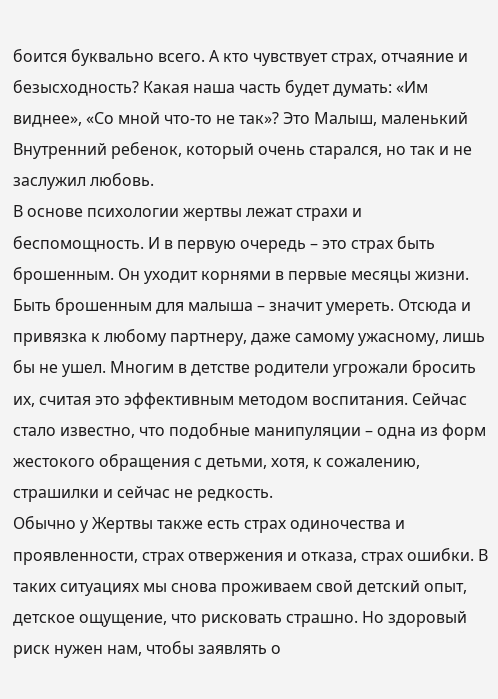боится буквально всего. А кто чувствует страх, отчаяние и безысходность? Какая наша часть будет думать: «Им виднее», «Со мной что-то не так»? Это Малыш, маленький Внутренний ребенок, который очень старался, но так и не заслужил любовь.
В основе психологии жертвы лежат страхи и беспомощность. И в первую очередь – это страх быть брошенным. Он уходит корнями в первые месяцы жизни. Быть брошенным для малыша – значит умереть. Отсюда и привязка к любому партнеру, даже самому ужасному, лишь бы не ушел. Многим в детстве родители угрожали бросить их, считая это эффективным методом воспитания. Сейчас стало известно, что подобные манипуляции – одна из форм жестокого обращения с детьми, хотя, к сожалению, страшилки и сейчас не редкость.
Обычно у Жертвы также есть страх одиночества и проявленности, страх отвержения и отказа, страх ошибки. В таких ситуациях мы снова проживаем свой детский опыт, детское ощущение, что рисковать страшно. Но здоровый риск нужен нам, чтобы заявлять о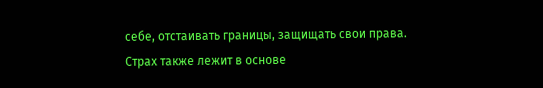себе, отстаивать границы, защищать свои права.
Страх также лежит в основе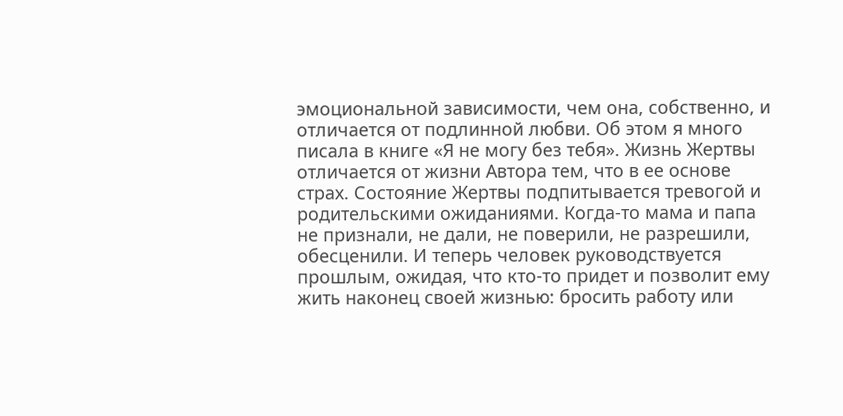эмоциональной зависимости, чем она, собственно, и отличается от подлинной любви. Об этом я много писала в книге «Я не могу без тебя». Жизнь Жертвы отличается от жизни Автора тем, что в ее основе страх. Состояние Жертвы подпитывается тревогой и родительскими ожиданиями. Когда-то мама и папа не признали, не дали, не поверили, не разрешили, обесценили. И теперь человек руководствуется прошлым, ожидая, что кто-то придет и позволит ему жить наконец своей жизнью: бросить работу или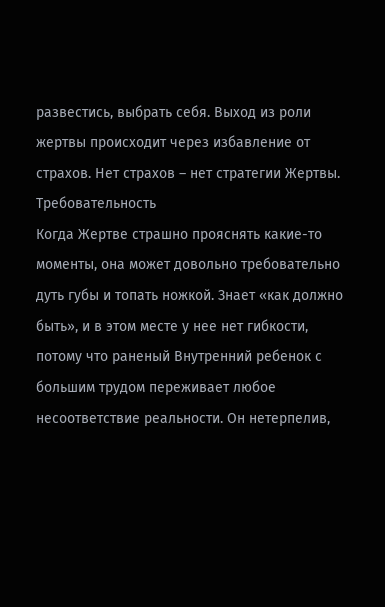развестись, выбрать себя. Выход из роли жертвы происходит через избавление от страхов. Нет страхов – нет стратегии Жертвы.
Требовательность
Когда Жертве страшно прояснять какие-то моменты, она может довольно требовательно дуть губы и топать ножкой. Знает «как должно быть», и в этом месте у нее нет гибкости, потому что раненый Внутренний ребенок с большим трудом переживает любое несоответствие реальности. Он нетерпелив,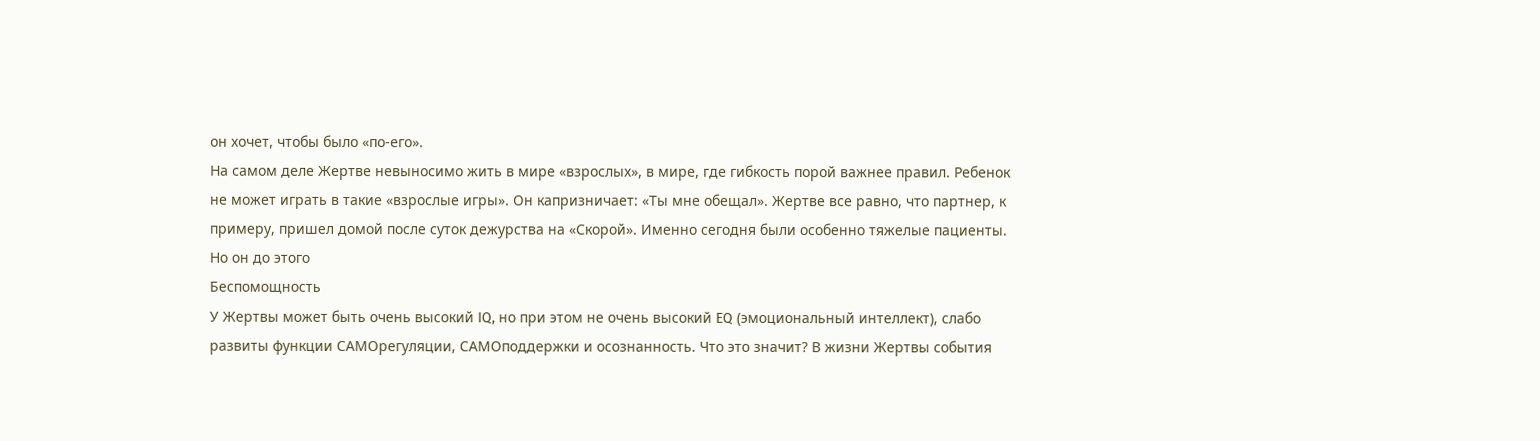он хочет, чтобы было «по-его».
На самом деле Жертве невыносимо жить в мире «взрослых», в мире, где гибкость порой важнее правил. Ребенок не может играть в такие «взрослые игры». Он капризничает: «Ты мне обещал». Жертве все равно, что партнер, к примеру, пришел домой после суток дежурства на «Скорой». Именно сегодня были особенно тяжелые пациенты. Но он до этого
Беспомощность
У Жертвы может быть очень высокий IQ, но при этом не очень высокий EQ (эмоциональный интеллект), слабо развиты функции САМОрегуляции, САМОподдержки и осознанность. Что это значит? В жизни Жертвы события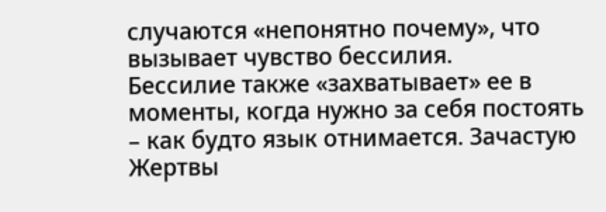случаются «непонятно почему», что вызывает чувство бессилия.
Бессилие также «захватывает» ее в моменты, когда нужно за себя постоять – как будто язык отнимается. Зачастую Жертвы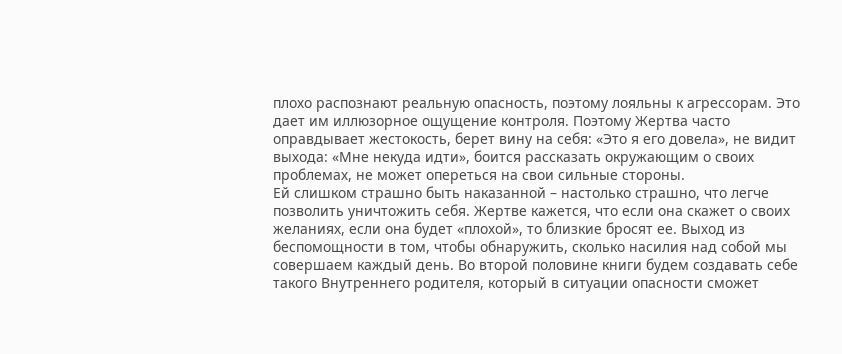плохо распознают реальную опасность, поэтому лояльны к агрессорам. Это дает им иллюзорное ощущение контроля. Поэтому Жертва часто оправдывает жестокость, берет вину на себя: «Это я его довела», не видит выхода: «Мне некуда идти», боится рассказать окружающим о своих проблемах, не может опереться на свои сильные стороны.
Ей слишком страшно быть наказанной – настолько страшно, что легче позволить уничтожить себя. Жертве кажется, что если она скажет о своих желаниях, если она будет «плохой», то близкие бросят ее. Выход из беспомощности в том, чтобы обнаружить, сколько насилия над собой мы совершаем каждый день. Во второй половине книги будем создавать себе такого Внутреннего родителя, который в ситуации опасности сможет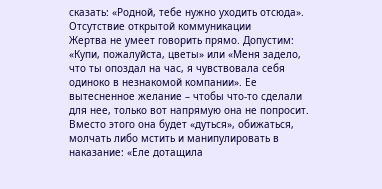сказать: «Родной, тебе нужно уходить отсюда».
Отсутствие открытой коммуникации
Жертва не умеет говорить прямо. Допустим: «Купи, пожалуйста, цветы» или «Меня задело, что ты опоздал на час, я чувствовала себя одиноко в незнакомой компании». Ее вытесненное желание – чтобы что-то сделали для нее, только вот напрямую она не попросит. Вместо этого она будет «дуться», обижаться, молчать либо мстить и манипулировать в наказание: «Еле дотащила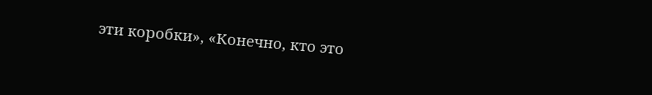эти коробки», «Конечно, кто это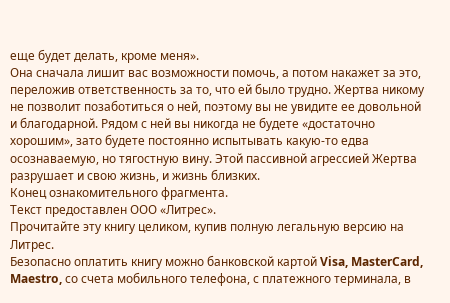еще будет делать, кроме меня».
Она сначала лишит вас возможности помочь, а потом накажет за это, переложив ответственность за то, что ей было трудно. Жертва никому не позволит позаботиться о ней, поэтому вы не увидите ее довольной и благодарной. Рядом с ней вы никогда не будете «достаточно хорошим», зато будете постоянно испытывать какую-то едва осознаваемую, но тягостную вину. Этой пассивной агрессией Жертва разрушает и свою жизнь, и жизнь близких.
Конец ознакомительного фрагмента.
Текст предоставлен ООО «Литрес».
Прочитайте эту книгу целиком, купив полную легальную версию на Литрес.
Безопасно оплатить книгу можно банковской картой Visa, MasterCard, Maestro, со счета мобильного телефона, с платежного терминала, в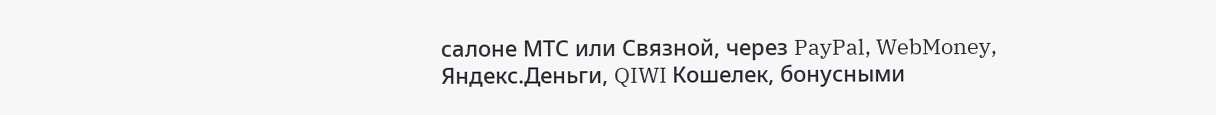салоне МТС или Связной, через PayPal, WebMoney, Яндекс.Деньги, QIWI Кошелек, бонусными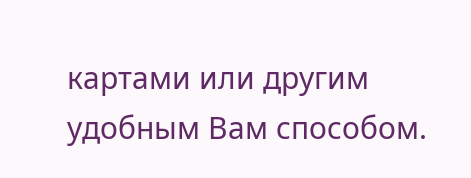картами или другим удобным Вам способом.